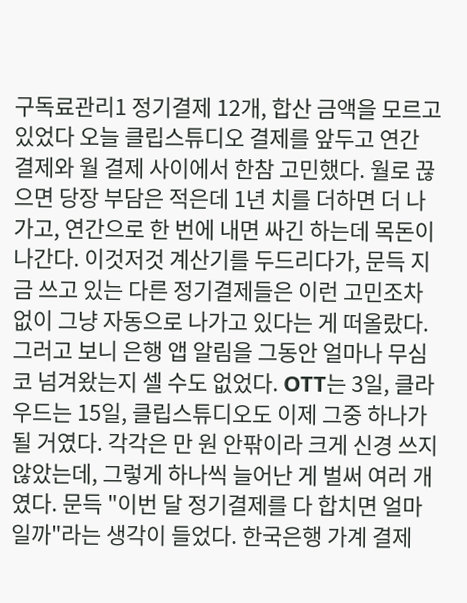구독료관리1 정기결제 12개, 합산 금액을 모르고 있었다 오늘 클립스튜디오 결제를 앞두고 연간 결제와 월 결제 사이에서 한참 고민했다. 월로 끊으면 당장 부담은 적은데 1년 치를 더하면 더 나가고, 연간으로 한 번에 내면 싸긴 하는데 목돈이 나간다. 이것저것 계산기를 두드리다가, 문득 지금 쓰고 있는 다른 정기결제들은 이런 고민조차 없이 그냥 자동으로 나가고 있다는 게 떠올랐다. 그러고 보니 은행 앱 알림을 그동안 얼마나 무심코 넘겨왔는지 셀 수도 없었다. OTT는 3일, 클라우드는 15일, 클립스튜디오도 이제 그중 하나가 될 거였다. 각각은 만 원 안팎이라 크게 신경 쓰지 않았는데, 그렇게 하나씩 늘어난 게 벌써 여러 개였다. 문득 "이번 달 정기결제를 다 합치면 얼마일까"라는 생각이 들었다. 한국은행 가계 결제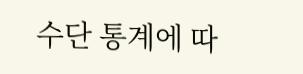수단 통계에 따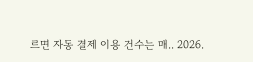르면 자동 결제 이용 건수는 매.. 2026.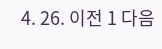4. 26. 이전 1 다음